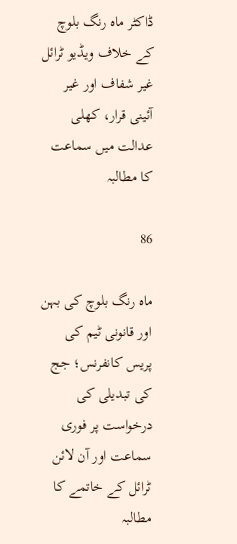ڈاکٹر ماہ رنگ بلوچ کے خلاف ویڈیو ٹرائل غیر شفاف اور غیر آئینی قرار، کھلی عدالت میں سماعت کا مطالبہ

86

ماہ رنگ بلوچ کی بہن اور قانونی ٹیم کی پریس کانفرنس؛ جج کی تبدیلی کی درخواست پر فوری سماعت اور آن لائن ٹرائل کے خاتمے کا مطالبہ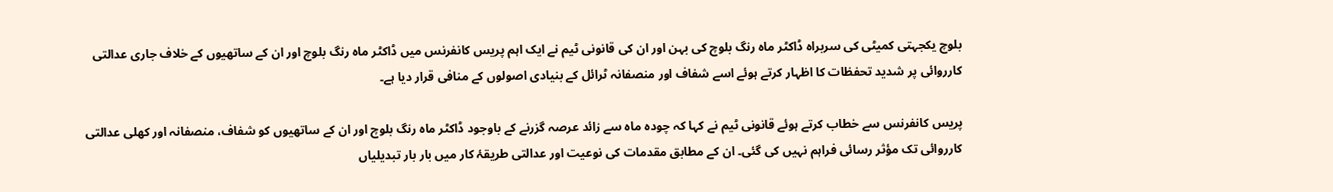بلوچ یکجہتی کمیٹی کی سربراہ ڈاکٹر ماہ رنگ بلوچ کی بہن اور ان کی قانونی ٹیم نے ایک اہم پریس کانفرنس میں ڈاکٹر ماہ رنگ بلوچ اور ان کے ساتھیوں کے خلاف جاری عدالتی کارروائی پر شدید تحفظات کا اظہار کرتے ہوئے اسے شفاف اور منصفانہ ٹرائل کے بنیادی اصولوں کے منافی قرار دیا ہے۔

پریس کانفرنس سے خطاب کرتے ہوئے قانونی ٹیم نے کہا کہ چودہ ماہ سے زائد عرصہ گزرنے کے باوجود ڈاکٹر ماہ رنگ بلوچ اور ان کے ساتھیوں کو شفاف، منصفانہ اور کھلی عدالتی کارروائی تک مؤثر رسائی فراہم نہیں کی گئی۔ ان کے مطابق مقدمات کی نوعیت اور عدالتی طریقۂ کار میں بار بار تبدیلیاں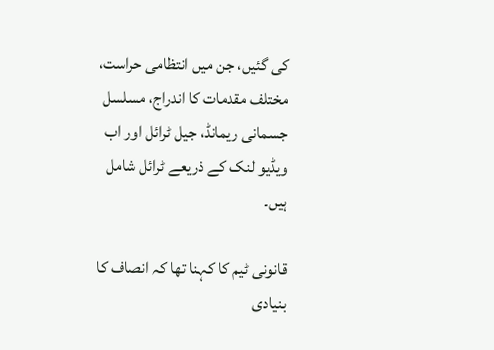کی گئیں، جن میں انتظامی حراست، مختلف مقدمات کا اندراج، مسلسل جسمانی ریمانڈ، جیل ٹرائل اور اب ویڈیو لنک کے ذریعے ٹرائل شامل ہیں۔

قانونی ٹیم کا کہنا تھا کہ انصاف کا بنیادی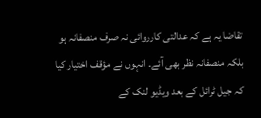تقاضا یہ ہے کہ عدالتی کارروائی نہ صرف منصفانہ ہو بلکہ منصفانہ نظر بھی آئے۔ انہوں نے مؤقف اختیار کیا کہ جیل ٹرائل کے بعد ویڈیو لنک کے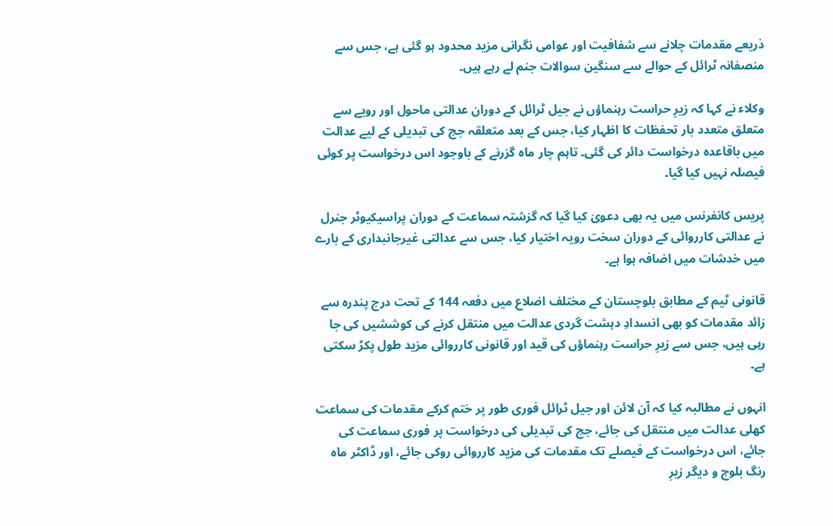ذریعے مقدمات چلانے سے شفافیت اور عوامی نگرانی مزید محدود ہو گئی ہے، جس سے منصفانہ ٹرائل کے حوالے سے سنگین سوالات جنم لے رہے ہیں۔

وکلاء نے کہا کہ زیرِ حراست رہنماؤں نے جیل ٹرائل کے دوران عدالتی ماحول اور رویے سے متعلق متعدد بار تحفظات کا اظہار کیا، جس کے بعد متعلقہ جج کی تبدیلی کے لیے عدالت میں باقاعدہ درخواست دائر کی گئی۔ تاہم چار ماہ گزرنے کے باوجود اس درخواست پر کوئی فیصلہ نہیں کیا گیا۔

پریس کانفرنس میں یہ بھی دعویٰ کیا گیا کہ گزشتہ سماعت کے دوران پراسیکیوٹر جنرل نے عدالتی کارروائی کے دوران سخت رویہ اختیار کیا، جس سے عدالتی غیرجانبداری کے بارے میں خدشات میں اضافہ ہوا ہے۔

قانونی ٹیم کے مطابق بلوچستان کے مختلف اضلاع میں دفعہ 144 کے تحت درج پندرہ سے زائد مقدمات کو بھی انسدادِ دہشت گردی عدالت میں منتقل کرنے کی کوششیں کی جا رہی ہیں، جس سے زیرِ حراست رہنماؤں کی قید اور قانونی کارروائی مزید طول پکڑ سکتی ہے۔

انہوں نے مطالبہ کیا کہ آن لائن اور جیل ٹرائل فوری طور پر ختم کرکے مقدمات کی سماعت کھلی عدالت میں منتقل کی جائے، جج کی تبدیلی کی درخواست پر فوری سماعت کی جائے، اس درخواست کے فیصلے تک مقدمات کی مزید کارروائی روکی جائے، اور ڈاکٹر ماہ رنگ بلوچ و دیگر زیرِ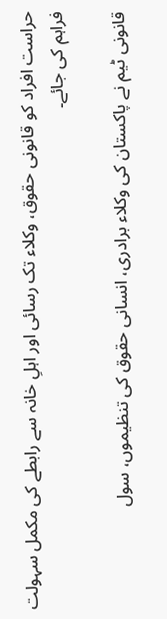حراست افراد کو قانونی حقوق، وکلاء تک رسائی اور اہلِ خانہ سے رابطے کی مکمل سہولت فراہم کی جائے۔

قانونی ٹیم نے پاکستان کی وکلاء برادری، انسانی حقوق کی تنظیموں، سول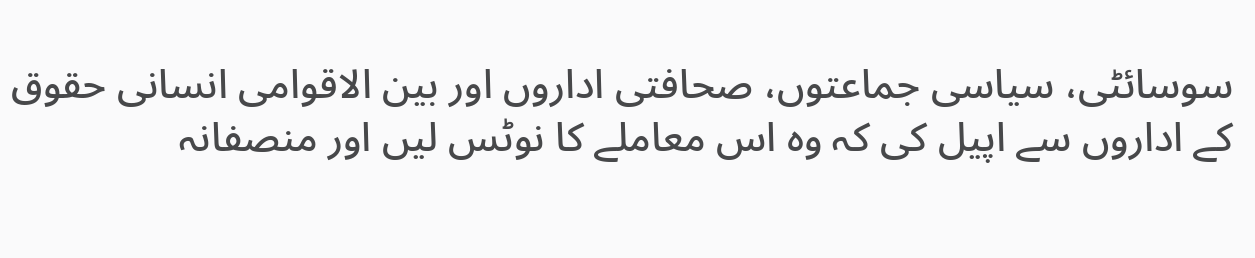سوسائٹی، سیاسی جماعتوں، صحافتی اداروں اور بین الاقوامی انسانی حقوق کے اداروں سے اپیل کی کہ وہ اس معاملے کا نوٹس لیں اور منصفانہ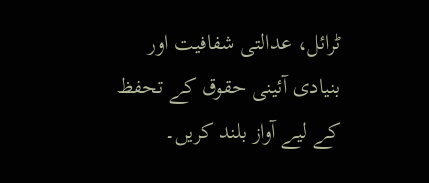ٹرائل، عدالتی شفافیت اور بنیادی آئینی حقوق کے تحفظ کے لیے آواز بلند کریں۔